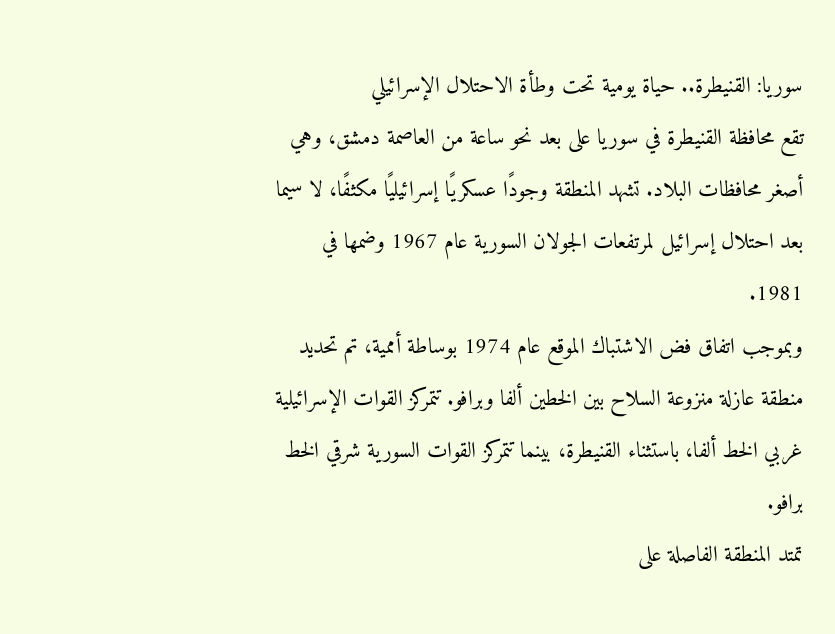سوريا: القنيطرة.. حياة يومية تحت وطأة الاحتلال الإسرائيلي
تقع محافظة القنيطرة في سوريا على بعد نحو ساعة من العاصمة دمشق، وهي أصغر محافظات البلاد. تشهد المنطقة وجودًا عسكريًا إسرائيليًا مكثفًا، لا سيما بعد احتلال إسرائيل لمرتفعات الجولان السورية عام 1967 وضمها في 1981.
وبموجب اتفاق فض الاشتباك الموقع عام 1974 بوساطة أممية، تم تحديد منطقة عازلة منزوعة السلاح بين الخطين ألفا وبرافو. تتمركز القوات الإسرائيلية غربي الخط ألفا، باستثناء القنيطرة، بينما تتمركز القوات السورية شرقي الخط برافو.
تمتد المنطقة الفاصلة على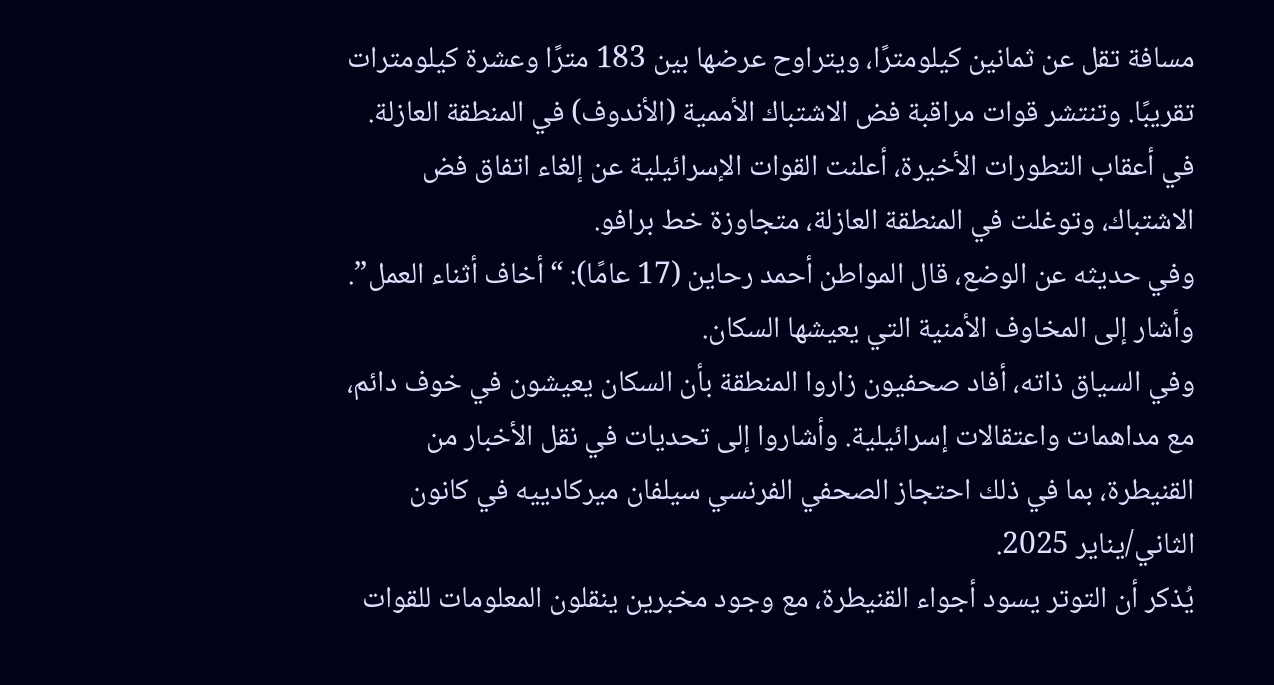مسافة تقل عن ثمانين كيلومترًا، ويتراوح عرضها بين 183 مترًا وعشرة كيلومترات تقريبًا. وتنتشر قوات مراقبة فض الاشتباك الأممية (الأندوف) في المنطقة العازلة.
في أعقاب التطورات الأخيرة، أعلنت القوات الإسرائيلية عن إلغاء اتفاق فض الاشتباك، وتوغلت في المنطقة العازلة، متجاوزة خط برافو.
وفي حديثه عن الوضع، قال المواطن أحمد رحاين (17 عامًا): “أخاف أثناء العمل”. وأشار إلى المخاوف الأمنية التي يعيشها السكان.
وفي السياق ذاته، أفاد صحفيون زاروا المنطقة بأن السكان يعيشون في خوف دائم، مع مداهمات واعتقالات إسرائيلية. وأشاروا إلى تحديات في نقل الأخبار من القنيطرة، بما في ذلك احتجاز الصحفي الفرنسي سيلفان ميركادييه في كانون الثاني/يناير 2025.
يُذكر أن التوتر يسود أجواء القنيطرة، مع وجود مخبرين ينقلون المعلومات للقوات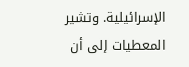الإسرائيلية. وتشير المعطيات إلى أن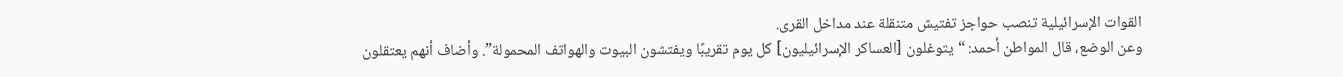القوات الإسرائيلية تنصب حواجز تفتيش متنقلة عند مداخل القرى.
وعن الوضع، قال المواطن أحمد: “يتوغلون [العساكر الإسرائيليون] كل يوم تقريبًا ويفتشون البيوت والهواتف المحمولة”. وأضاف أنهم يعتقلون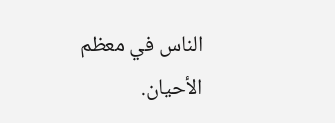الناس في معظم الأحيان.